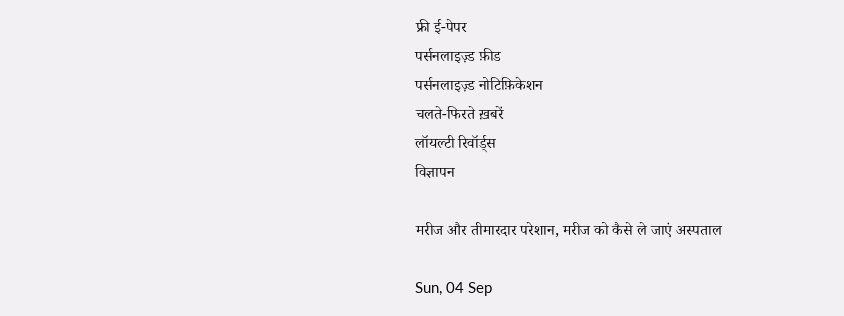फ्री ई-पेपर
पर्सनलाइज़्ड फ़ीड
पर्सनलाइज़्ड नोटिफ़िकेशन
चलते-फिरते ख़बरें
लॉयल्टी रिवॉर्ड्स
विज्ञापन

मरीज और तीमारदार परेशान, मरीज को कैसे ले जाएं अस्पताल

Sun, 04 Sep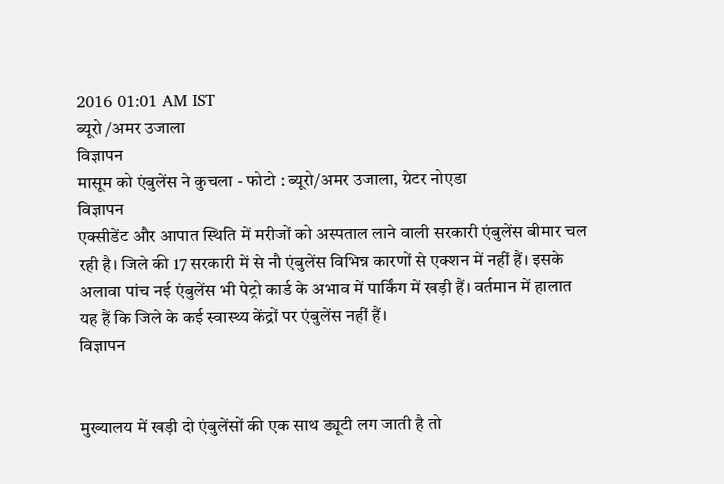2016 01:01 AM IST
ब्यूरो /अमर उजाला
विज्ञापन
मासूम को एंबुलेंस ने कुचला - फोटो : ब्यूरो/अमर उजाला, ग्रेटर नोएडा
विज्ञापन
एक्सीडेंट और आपात स्थिति में मरीजों को अस्पताल लाने वाली सरकारी एंबुलेंस बीमार चल रही है। जिले की 17 सरकारी में से नौ एंबुलेंस विभिन्न कारणों से एक्शन में नहीं हैं। इसके अलावा पांच नई एंबुलेंस भी पेट्रो कार्ड के अभाव में पार्किंग में खड़ी हैं। वर्तमान में हालात यह हैं कि जिले के कई स्वास्थ्य केंद्रों पर एंबुलेंस नहीं हैं।
विज्ञापन


मुख्यालय में खड़ी दो एंबुलेंसों की एक साथ ड्यूटी लग जाती है तो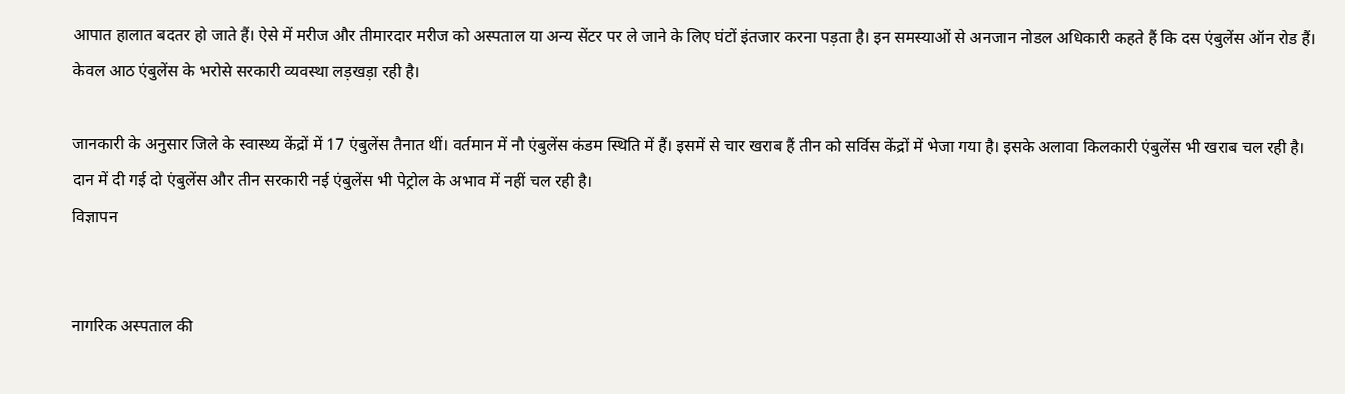आपात हालात बदतर हो जाते हैं। ऐसे में मरीज और तीमारदार मरीज को अस्पताल या अन्य सेंटर पर ले जाने के लिए घंटों इंतजार करना पड़ता है। इन समस्याओं से अनजान नोडल अधिकारी कहते हैं कि दस एंबुलेंस ऑन रोड हैं। केवल आठ एंबुलेंस के भरोसे सरकारी व्यवस्था लड़खड़ा रही है।

जानकारी के अनुसार जिले के स्वास्थ्य केंद्रों में 17 एंबुलेंस तैनात थीं। वर्तमान में नौ एंबुलेंस कंडम स्थिति में हैं। इसमें से चार खराब हैं तीन को सर्विस केंद्रों में भेजा गया है। इसके अलावा किलकारी एंबुलेंस भी खराब चल रही है। दान में दी गई दो एंबुलेंस और तीन सरकारी नई एंबुलेंस भी पेट्रोल के अभाव में नहीं चल रही है।
विज्ञापन


नागरिक अस्पताल की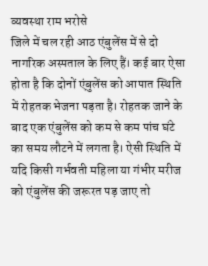व्यवस्था राम भरोसे
जिले में चल रही आठ एंबुलेंस में से दो नागरिक अस्पताल के लिए हैं। कई बार ऐसा होता है कि दोनों एंबुलेंस को आपात स्थिति में रोहतक भेजना पड़ता है। रोहतक जाने के बाद एक एंबुलेंस को कम से कम पांच घंटे का समय लौटने में लगता है। ऐसी स्थिति में यदि किसी गर्भवती महिला या गंभीर मरीज को एंबुलेंस की जरूरत पड़ जाए तो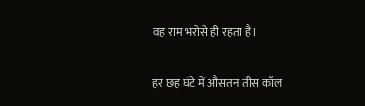वह राम भरोसे ही रहता है।

हर छह घंटे में औसतन तीस कॉल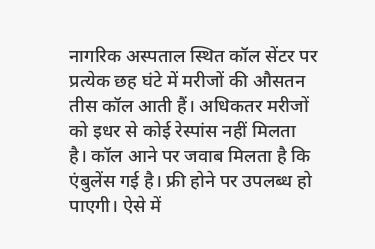नागरिक अस्पताल स्थित कॉल सेंटर पर प्रत्येक छह घंटे में मरीजों की औसतन तीस कॉल आती हैं। अधिकतर मरीजों को इधर से कोई रेस्पांस नहीं मिलता है। कॉल आने पर जवाब मिलता है कि एंबुलेंस गई है। फ्री होने पर उपलब्ध हो पाएगी। ऐसे में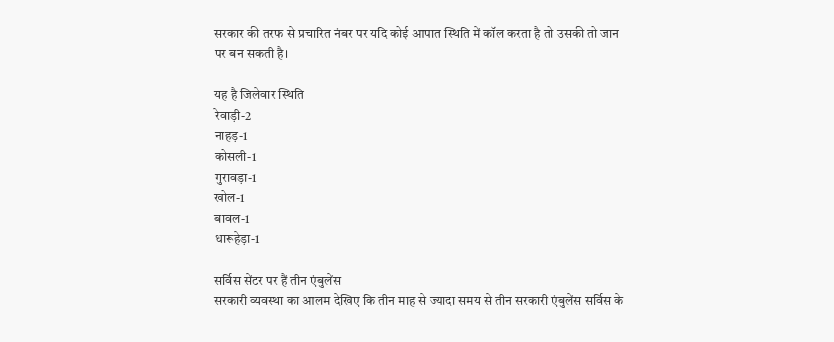सरकार की तरफ से प्रचारित नंबर पर यदि कोई आपात स्थिति में कॉल करता है तो उसकी तो जान पर बन सकती है।

यह है जिलेवार स्थिति
रेवाड़ी-2
नाहड़-1
कोसली-1
गुरावड़ा-1
खोल-1
बावल-1
धारूहेड़ा-1

सर्विस सेंटर पर हैं तीन एंबुलेंस
सरकारी व्यवस्था का आलम देखिए कि तीन माह से ज्यादा समय से तीन सरकारी एंबुलेंस सर्विस के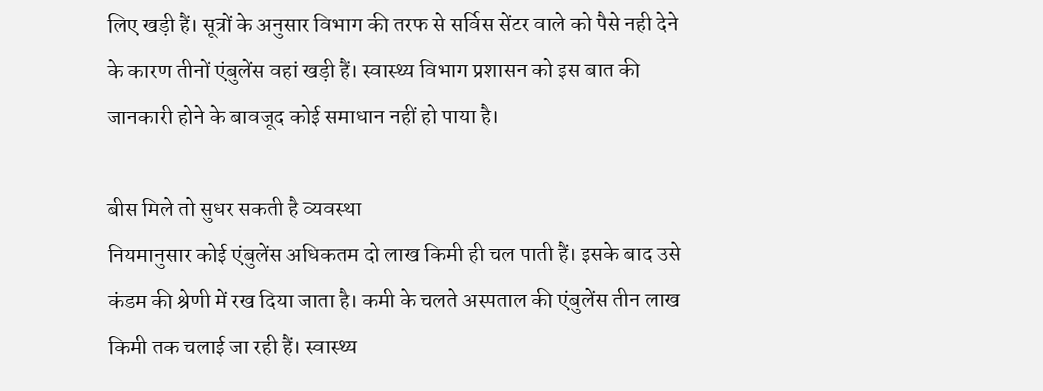लिए खड़ी हैं। सूत्रों के अनुसार विभाग की तरफ से सर्विस सेंटर वाले को पैसे नही देने के कारण तीनों एंबुलेंस वहां खड़ी हैं। स्वास्थ्य विभाग प्रशासन को इस बात की जानकारी होने के बावजूद कोई समाधान नहीं हो पाया है।

बीस मिले तो सुधर सकती है व्यवस्था
नियमानुसार कोई एंबुलेंस अधिकतम दो लाख किमी ही चल पाती हैं। इसके बाद उसे कंडम की श्रेणी में रख दिया जाता है। कमी के चलते अस्पताल की एंबुलेंस तीन लाख किमी तक चलाई जा रही हैं। स्वास्थ्य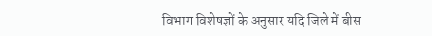विभाग विशेषज्ञों के अनुसार यदि जिले में बीस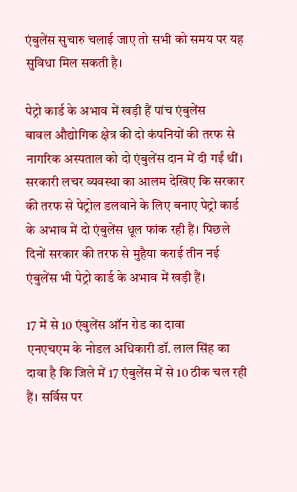एंबुलेंस सुचारु चलाई जाए तो सभी को समय पर यह सुविधा मिल सकती है।

पेट्रो कार्ड के अभाव में खड़ी हैं पांच एंबुलेंस
बावल औद्योगिक क्षेत्र की दो कंपनियों की तरफ से नागरिक अस्पताल को दो एंबुलेंस दान में दी गईं थीं। सरकारी लचर व्यवस्था का आलम देखिए कि सरकार की तरफ से पेट्रोल डलवाने के लिए बनाए पेट्रो कार्ड के अभाव में दो एंबुलेंस धूल फांक रही हैं। पिछले दिनों सरकार की तरफ से मुहैया कराई तीन नई एंबुलेंस भी पेट्रो कार्ड के अभाव में खड़ी हैं।

17 में से 10 एंबुलेंस ऑन रोड का दावा
एनएचएम के नोडल अधिकारी डॉ. लाल सिंह का दावा है कि जिले में 17 एंबुलेंस में से 10 ठीक चल रही हैं। सर्विस पर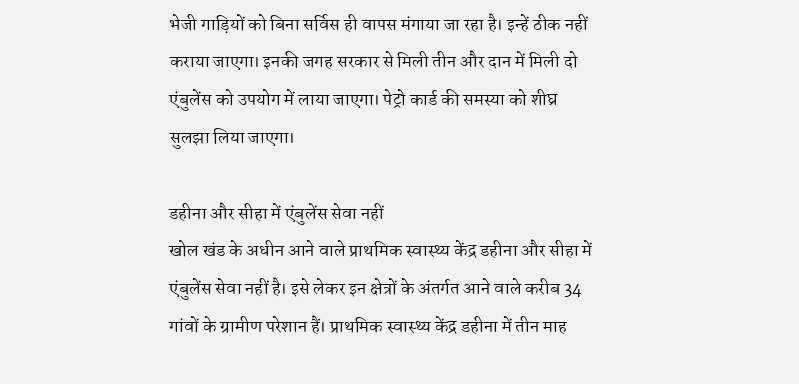भेजी गाड़ियों को बिना सर्विस ही वापस मंगाया जा रहा है। इन्हें ठीक नहीं कराया जाएगा। इनकी जगह सरकार से मिली तीन और दान में मिली दो एंबुलेंस को उपयोग में लाया जाएगा। पेट्रो कार्ड की समस्या को शीघ्र सुलझा लिया जाएगा।

डहीना और सीहा में एंबुलेंस सेवा नहीं
खोल खंड के अधीन आने वाले प्राथमिक स्वास्थ्य केंद्र डहीना और सीहा में एंबुलेंस सेवा नहीं है। इसे लेकर इन क्षेत्रों के अंतर्गत आने वाले करीब 34 गांवों के ग्रामीण परेशान हैं। प्राथमिक स्वास्थ्य केंद्र डहीना में तीन माह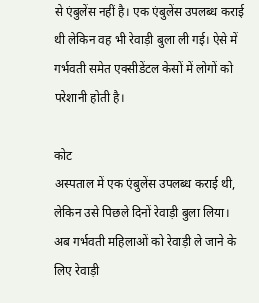से एंबुलेंस नहीं है। एक एंबुलेंस उपलब्ध कराई थी लेकिन वह भी रेवाड़ी बुला ली गई। ऐसे में गर्भवती समेत एक्सीडेंटल केसों में लोगों को परेशानी होती है।

कोट
अस्पताल में एक एंबुलेंस उपलब्ध कराई थी, लेकिन उसे पिछले दिनों रेवाड़ी बुला लिया। अब गर्भवती महिलाओं को रेवाड़ी ले जाने के लिए रेवाड़ी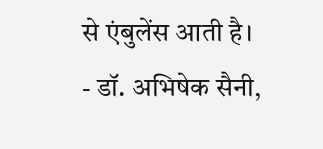से एंबुलेंस आती है।
- डॉ. अभिषेक सैनी,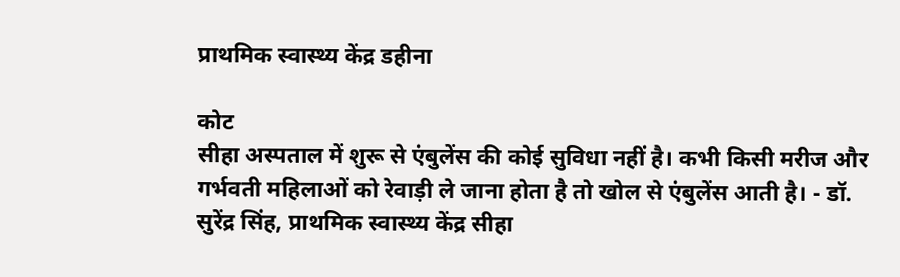प्राथमिक स्वास्थ्य केंद्र डहीना

कोट
सीहा अस्पताल में शुरू से एंबुलेंस की कोई सुविधा नहीं है। कभी किसी मरीज और गर्भवती महिलाओं को रेवाड़ी ले जाना होता है तो खोल से एंबुलेंस आती है। - डॉ. सुरेंद्र सिंह, प्राथमिक स्वास्थ्य केंद्र सीहा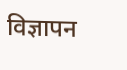विज्ञापन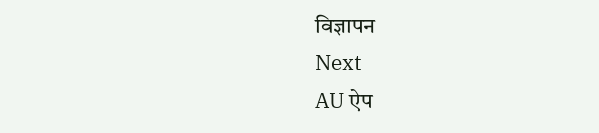विज्ञापन
Next
AU ऐप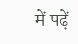में पढ़ें